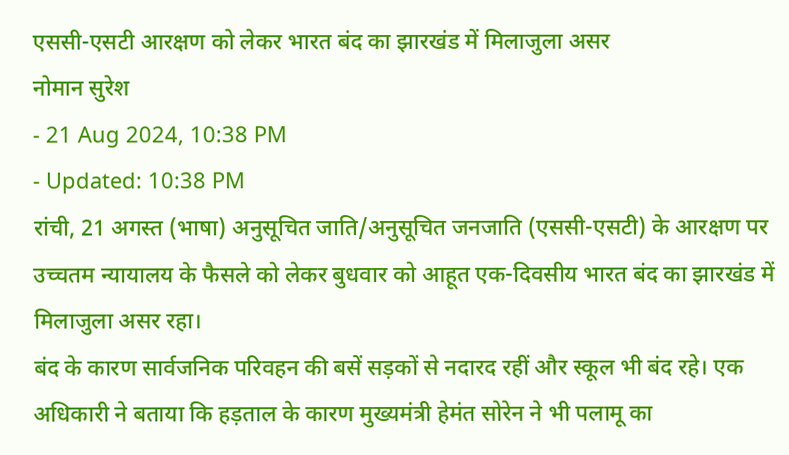एससी-एसटी आरक्षण को लेकर भारत बंद का झारखंड में मिलाजुला असर
नोमान सुरेश
- 21 Aug 2024, 10:38 PM
- Updated: 10:38 PM
रांची, 21 अगस्त (भाषा) अनुसूचित जाति/अनुसूचित जनजाति (एससी-एसटी) के आरक्षण पर उच्चतम न्यायालय के फैसले को लेकर बुधवार को आहूत एक-दिवसीय भारत बंद का झारखंड में मिलाजुला असर रहा।
बंद के कारण सार्वजनिक परिवहन की बसें सड़कों से नदारद रहीं और स्कूल भी बंद रहे। एक अधिकारी ने बताया कि हड़ताल के कारण मुख्यमंत्री हेमंत सोरेन ने भी पलामू का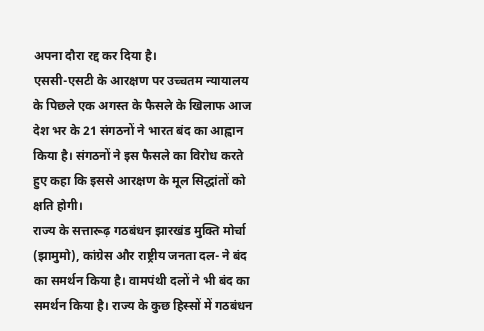अपना दौरा रद्द कर दिया है।
एससी-एसटी के आरक्षण पर उच्चतम न्यायालय के पिछले एक अगस्त के फैसले के खिलाफ आज देश भर के 21 संगठनों ने भारत बंद का आह्वान किया है। संगठनों ने इस फैसले का विरोध करते हुए कहा कि इससे आरक्षण के मूल सिद्धांतों को क्षति होगी।
राज्य के सत्तारूढ़ गठबंधन झारखंड मुक्ति मोर्चा (झामुमो), कांग्रेस और राष्ट्रीय जनता दल- ने बंद का समर्थन किया है। वामपंथी दलों ने भी बंद का समर्थन किया है। राज्य के कुछ हिस्सों में गठबंधन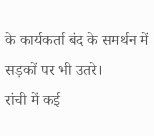के कार्यकर्ता बंद के समर्थन में सड़कों पर भी उतरे।
रांची में कई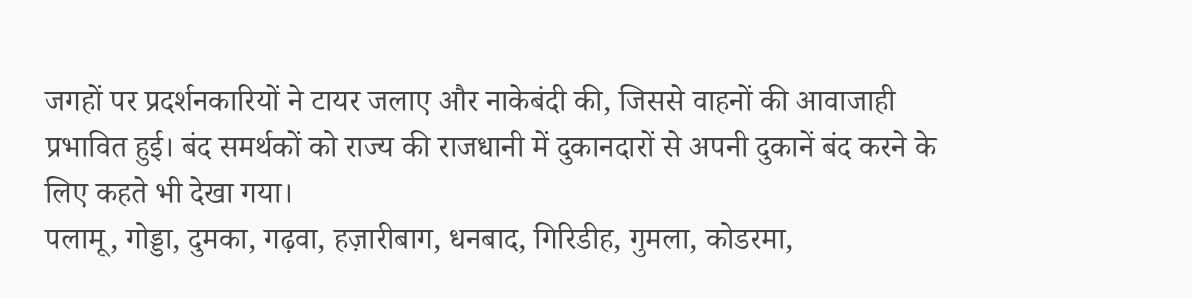जगहों पर प्रदर्शनकारियों ने टायर जलाए और नाकेबंदी की, जिससे वाहनों की आवाजाही प्रभावित हुई। बंद समर्थकों को राज्य की राजधानी में दुकानदारों से अपनी दुकानें बंद करने के लिए कहते भी देखा गया।
पलामू, गोड्डा, दुमका, गढ़वा, हज़ारीबाग, धनबाद, गिरिडीह, गुमला, कोडरमा,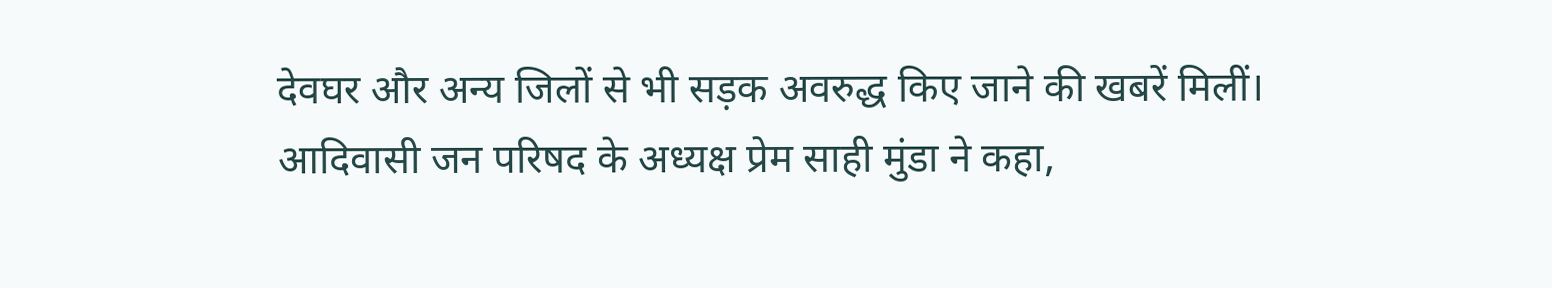देवघर और अन्य जिलों से भी सड़क अवरुद्ध किए जाने की खबरें मिलीं।
आदिवासी जन परिषद के अध्यक्ष प्रेम साही मुंडा ने कहा,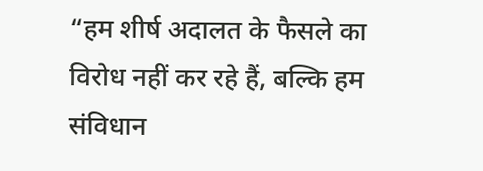“हम शीर्ष अदालत के फैसले का विरोध नहीं कर रहे हैं, बल्कि हम संविधान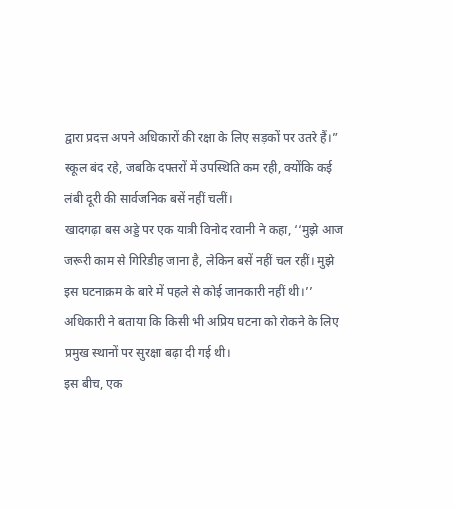द्वारा प्रदत्त अपने अधिकारों की रक्षा के लिए सड़कों पर उतरे हैं।”
स्कूल बंद रहे, जबकि दफ्तरों में उपस्थिति कम रही, क्योंकि कई लंबी दूरी की सार्वजनिक बसें नहीं चलीं।
खादगढ़ा बस अड्डे पर एक यात्री विनोद रवानी ने कहा, ‘‘मुझे आज जरूरी काम से गिरिडीह जाना है, लेकिन बसें नहीं चल रहीं। मुझे इस घटनाक्रम के बारे में पहले से कोई जानकारी नहीं थी।’’
अधिकारी ने बताया कि किसी भी अप्रिय घटना को रोकने के लिए प्रमुख स्थानों पर सुरक्षा बढ़ा दी गई थी।
इस बीच, एक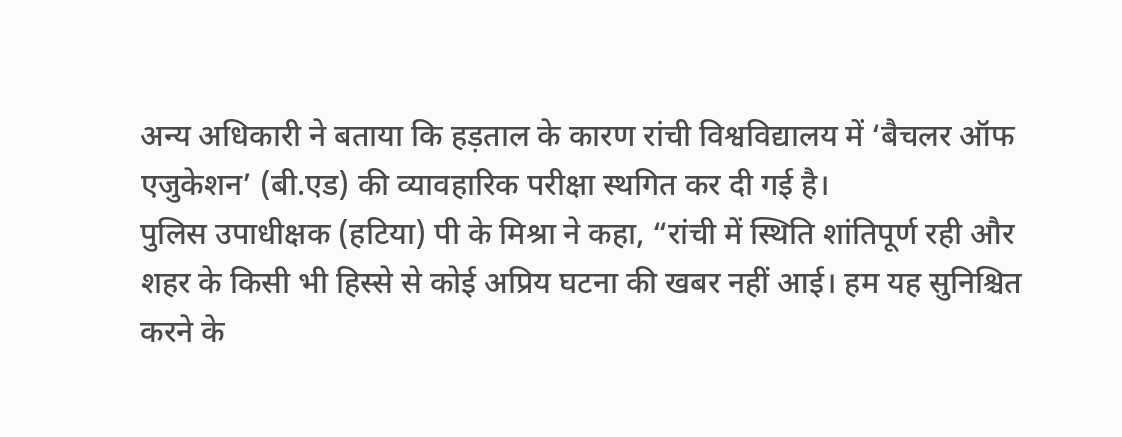अन्य अधिकारी ने बताया कि हड़ताल के कारण रांची विश्वविद्यालय में ‘बैचलर ऑफ एजुकेशन’ (बी.एड) की व्यावहारिक परीक्षा स्थगित कर दी गई है।
पुलिस उपाधीक्षक (हटिया) पी के मिश्रा ने कहा, “रांची में स्थिति शांतिपूर्ण रही और शहर के किसी भी हिस्से से कोई अप्रिय घटना की खबर नहीं आई। हम यह सुनिश्चित करने के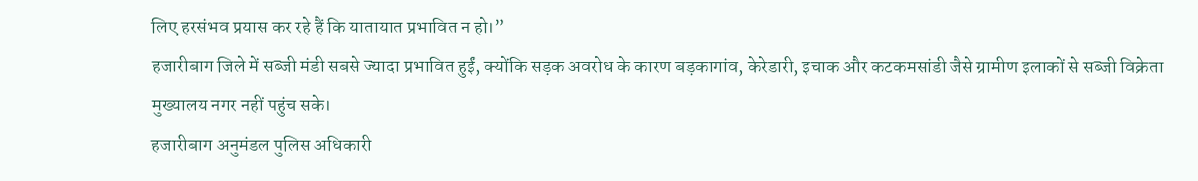लिए हरसंभव प्रयास कर रहे हैं कि यातायात प्रभावित न हो।”
हजारीबाग जिले में सब्जी मंडी सबसे ज्यादा प्रभावित हुईं, क्योंकि सड़क अवरोध के कारण बड़कागांव, केरेडारी, इचाक और कटकमसांडी जैसे ग्रामीण इलाकों से सब्जी विक्रेता मुख्यालय नगर नहीं पहुंच सके।
हजारीबाग अनुमंडल पुलिस अधिकारी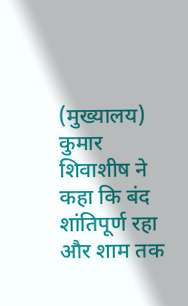(मुख्यालय) कुमार शिवाशीष ने कहा कि बंद शांतिपूर्ण रहा और शाम तक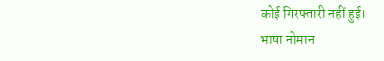कोई गिरफ्तारी नहीं हुई।
भाषा नोमान